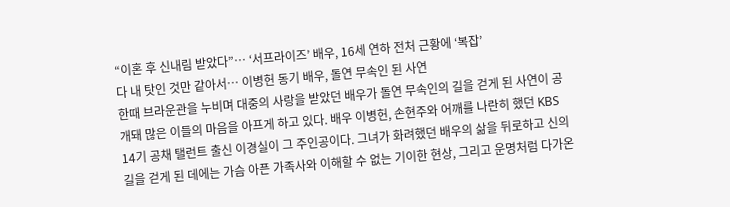“이혼 후 신내림 받았다”… ‘서프라이즈’ 배우, 16세 연하 전처 근황에 ‘복잡’
다 내 탓인 것만 같아서… 이병헌 동기 배우, 돌연 무속인 된 사연
한때 브라운관을 누비며 대중의 사랑을 받았던 배우가 돌연 무속인의 길을 걷게 된 사연이 공개돼 많은 이들의 마음을 아프게 하고 있다. 배우 이병헌, 손현주와 어깨를 나란히 했던 KBS 14기 공채 탤런트 출신 이경실이 그 주인공이다. 그녀가 화려했던 배우의 삶을 뒤로하고 신의 길을 걷게 된 데에는 가슴 아픈 가족사와 이해할 수 없는 기이한 현상, 그리고 운명처럼 다가온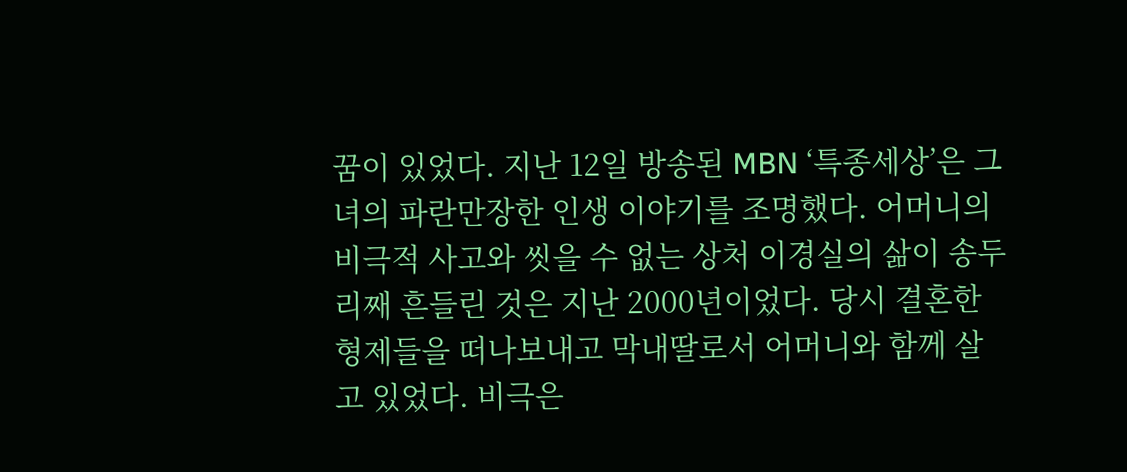꿈이 있었다. 지난 12일 방송된 MBN ‘특종세상’은 그녀의 파란만장한 인생 이야기를 조명했다. 어머니의 비극적 사고와 씻을 수 없는 상처 이경실의 삶이 송두리째 흔들린 것은 지난 2000년이었다. 당시 결혼한 형제들을 떠나보내고 막내딸로서 어머니와 함께 살고 있었다. 비극은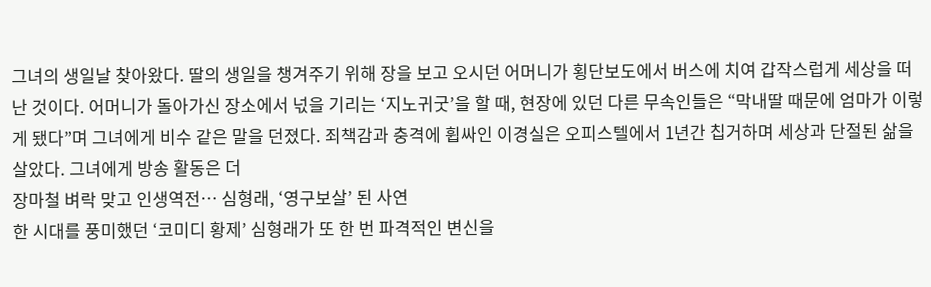그녀의 생일날 찾아왔다. 딸의 생일을 챙겨주기 위해 장을 보고 오시던 어머니가 횡단보도에서 버스에 치여 갑작스럽게 세상을 떠난 것이다. 어머니가 돌아가신 장소에서 넋을 기리는 ‘지노귀굿’을 할 때, 현장에 있던 다른 무속인들은 “막내딸 때문에 엄마가 이렇게 됐다”며 그녀에게 비수 같은 말을 던졌다. 죄책감과 충격에 휩싸인 이경실은 오피스텔에서 1년간 칩거하며 세상과 단절된 삶을 살았다. 그녀에게 방송 활동은 더
장마철 벼락 맞고 인생역전… 심형래, ‘영구보살’ 된 사연
한 시대를 풍미했던 ‘코미디 황제’ 심형래가 또 한 번 파격적인 변신을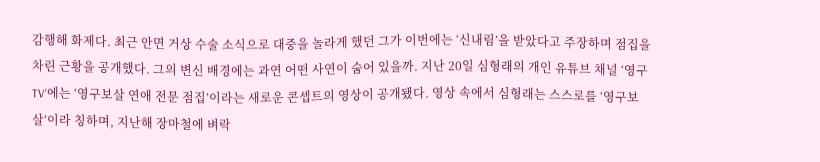감행해 화제다. 최근 안면 거상 수술 소식으로 대중을 놀라게 했던 그가 이번에는 ‘신내림’을 받았다고 주장하며 점집을 차린 근황을 공개했다. 그의 변신 배경에는 과연 어떤 사연이 숨어 있을까. 지난 20일 심형래의 개인 유튜브 채널 ‘영구TV’에는 ‘영구보살 연애 전문 점집’이라는 새로운 콘셉트의 영상이 공개됐다. 영상 속에서 심형래는 스스로를 ‘영구보살’이라 칭하며, 지난해 장마철에 벼락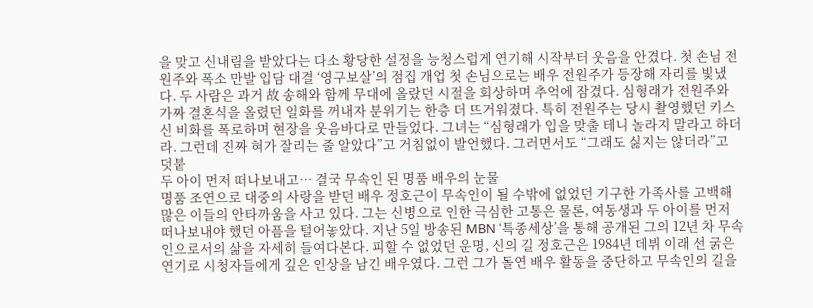을 맞고 신내림을 받았다는 다소 황당한 설정을 능청스럽게 연기해 시작부터 웃음을 안겼다. 첫 손님 전원주와 폭소 만발 입담 대결 ‘영구보살’의 점집 개업 첫 손님으로는 배우 전원주가 등장해 자리를 빛냈다. 두 사람은 과거 故 송해와 함께 무대에 올랐던 시절을 회상하며 추억에 잠겼다. 심형래가 전원주와 가짜 결혼식을 올렸던 일화를 꺼내자 분위기는 한층 더 뜨거워졌다. 특히 전원주는 당시 촬영했던 키스신 비화를 폭로하며 현장을 웃음바다로 만들었다. 그녀는 “심형래가 입을 맞출 테니 놀라지 말라고 하더라. 그런데 진짜 혀가 잘리는 줄 알았다”고 거침없이 발언했다. 그러면서도 “그래도 싫지는 않더라”고 덧붙
두 아이 먼저 떠나보내고… 결국 무속인 된 명품 배우의 눈물
명품 조연으로 대중의 사랑을 받던 배우 정호근이 무속인이 될 수밖에 없었던 기구한 가족사를 고백해 많은 이들의 안타까움을 사고 있다. 그는 신병으로 인한 극심한 고통은 물론, 여동생과 두 아이를 먼저 떠나보내야 했던 아픔을 털어놓았다. 지난 5일 방송된 MBN ‘특종세상’을 통해 공개된 그의 12년 차 무속인으로서의 삶을 자세히 들여다본다. 피할 수 없었던 운명, 신의 길 정호근은 1984년 데뷔 이래 선 굵은 연기로 시청자들에게 깊은 인상을 남긴 배우였다. 그런 그가 돌연 배우 활동을 중단하고 무속인의 길을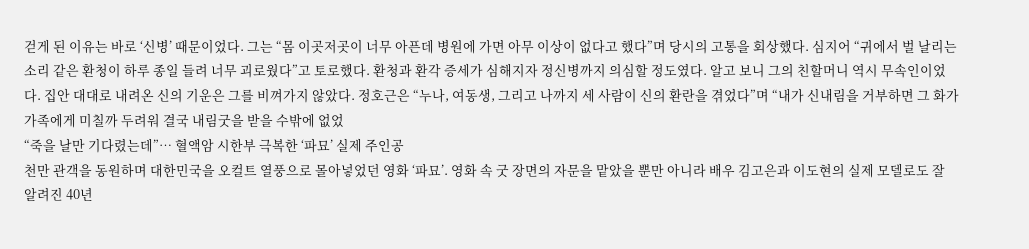걷게 된 이유는 바로 ‘신병’ 때문이었다. 그는 “몸 이곳저곳이 너무 아픈데 병원에 가면 아무 이상이 없다고 했다”며 당시의 고통을 회상했다. 심지어 “귀에서 벌 날리는 소리 같은 환청이 하루 종일 들려 너무 괴로웠다”고 토로했다. 환청과 환각 증세가 심해지자 정신병까지 의심할 정도였다. 알고 보니 그의 친할머니 역시 무속인이었다. 집안 대대로 내려온 신의 기운은 그를 비껴가지 않았다. 정호근은 “누나, 여동생, 그리고 나까지 세 사람이 신의 환란을 겪었다”며 “내가 신내림을 거부하면 그 화가 가족에게 미칠까 두려워 결국 내림굿을 받을 수밖에 없었
“죽을 날만 기다렸는데”… 혈액암 시한부 극복한 ‘파묘’ 실제 주인공
천만 관객을 동원하며 대한민국을 오컬트 열풍으로 몰아넣었던 영화 ‘파묘’. 영화 속 굿 장면의 자문을 맡았을 뿐만 아니라 배우 김고은과 이도현의 실제 모델로도 잘 알려진 40년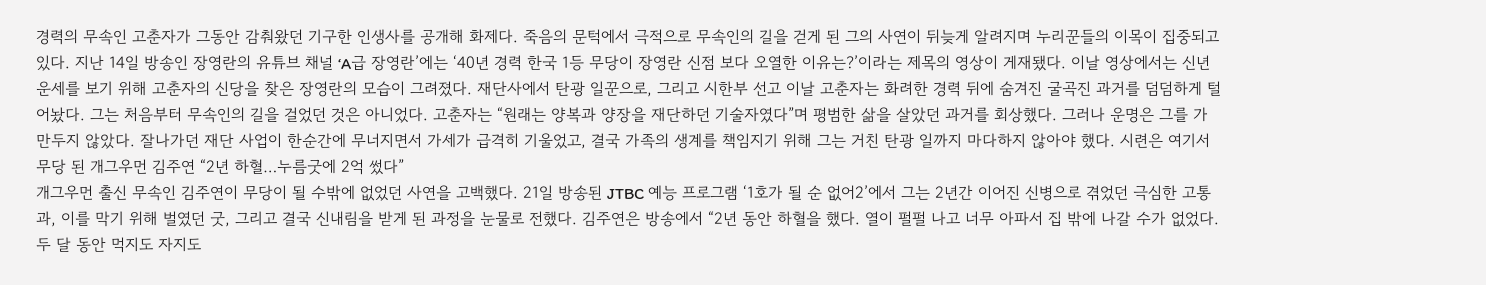경력의 무속인 고춘자가 그동안 감춰왔던 기구한 인생사를 공개해 화제다. 죽음의 문턱에서 극적으로 무속인의 길을 걷게 된 그의 사연이 뒤늦게 알려지며 누리꾼들의 이목이 집중되고 있다. 지난 14일 방송인 장영란의 유튜브 채널 ‘A급 장영란’에는 ‘40년 경력 한국 1등 무당이 장영란 신점 보다 오열한 이유는?’이라는 제목의 영상이 게재됐다. 이날 영상에서는 신년 운세를 보기 위해 고춘자의 신당을 찾은 장영란의 모습이 그려졌다. 재단사에서 탄광 일꾼으로, 그리고 시한부 선고 이날 고춘자는 화려한 경력 뒤에 숨겨진 굴곡진 과거를 덤덤하게 털어놨다. 그는 처음부터 무속인의 길을 걸었던 것은 아니었다. 고춘자는 “원래는 양복과 양장을 재단하던 기술자였다”며 평범한 삶을 살았던 과거를 회상했다. 그러나 운명은 그를 가만두지 않았다. 잘나가던 재단 사업이 한순간에 무너지면서 가세가 급격히 기울었고, 결국 가족의 생계를 책임지기 위해 그는 거친 탄광 일까지 마다하지 않아야 했다. 시련은 여기서
무당 된 개그우먼 김주연 “2년 하혈…누름굿에 2억 썼다”
개그우먼 출신 무속인 김주연이 무당이 될 수밖에 없었던 사연을 고백했다. 21일 방송된 JTBC 예능 프로그램 ‘1호가 될 순 없어2’에서 그는 2년간 이어진 신병으로 겪었던 극심한 고통과, 이를 막기 위해 벌였던 굿, 그리고 결국 신내림을 받게 된 과정을 눈물로 전했다. 김주연은 방송에서 “2년 동안 하혈을 했다. 열이 펄펄 나고 너무 아파서 집 밖에 나갈 수가 없었다. 두 달 동안 먹지도 자지도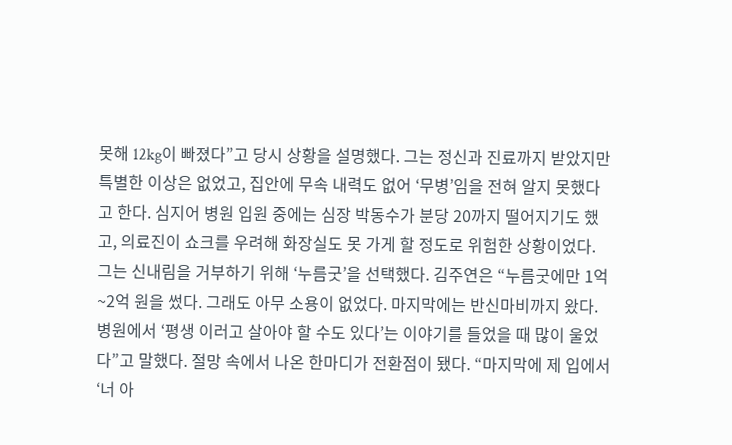못해 12kg이 빠졌다”고 당시 상황을 설명했다. 그는 정신과 진료까지 받았지만 특별한 이상은 없었고, 집안에 무속 내력도 없어 ‘무병’임을 전혀 알지 못했다고 한다. 심지어 병원 입원 중에는 심장 박동수가 분당 20까지 떨어지기도 했고, 의료진이 쇼크를 우려해 화장실도 못 가게 할 정도로 위험한 상황이었다. 그는 신내림을 거부하기 위해 ‘누름굿’을 선택했다. 김주연은 “누름굿에만 1억~2억 원을 썼다. 그래도 아무 소용이 없었다. 마지막에는 반신마비까지 왔다. 병원에서 ‘평생 이러고 살아야 할 수도 있다’는 이야기를 들었을 때 많이 울었다”고 말했다. 절망 속에서 나온 한마디가 전환점이 됐다. “마지막에 제 입에서 ‘너 아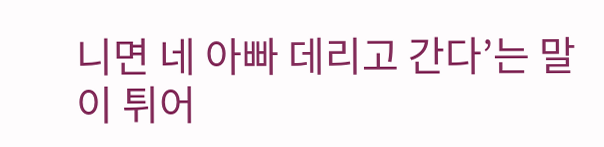니면 네 아빠 데리고 간다’는 말이 튀어